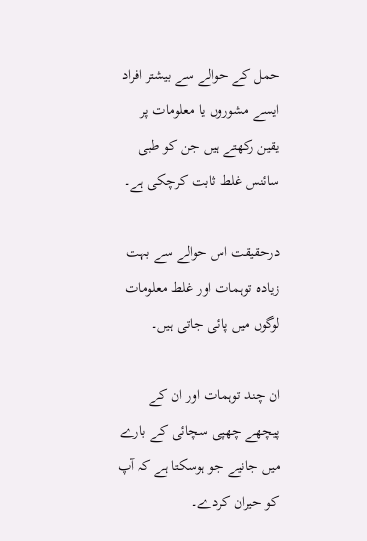حمل کے حوالے سے بیشتر افراد ایسے مشوروں یا معلومات پر یقین رکھتے ہیں جن کو طبی سائنس غلط ثابت کرچکی ہے۔

درحقیقت اس حوالے سے بہت زیادہ توہمات اور غلط معلومات لوگوں میں پائی جاتی ہیں۔

ان چند توہمات اور ان کے پیچھے چھپی سچائی کے بارے میں جانیے جو ہوسکتا ہے کہ آپ کو حیران کردے۔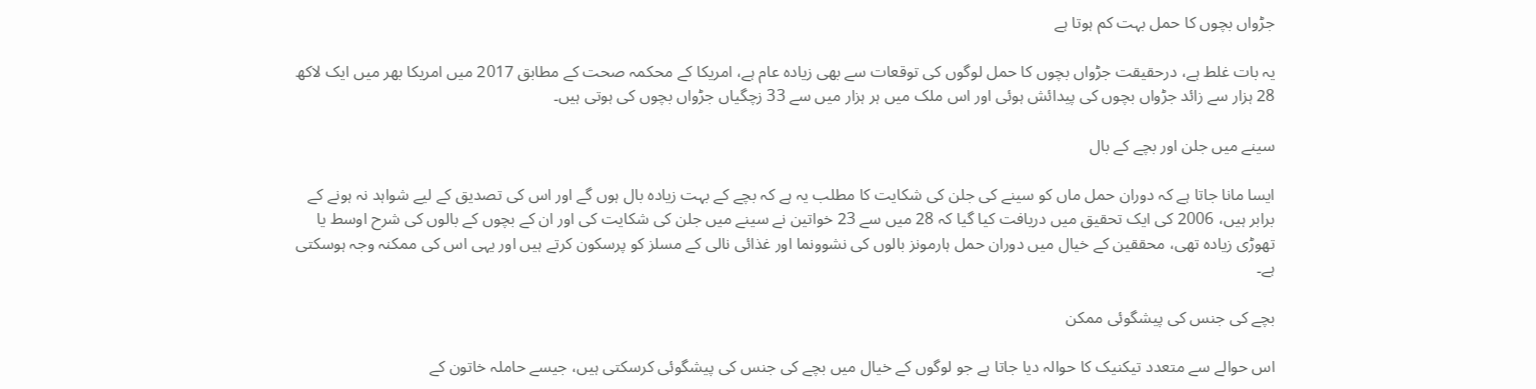جڑواں بچوں کا حمل بہت کم ہوتا ہے

یہ بات غلط ہے، درحقیقت جڑواں بچوں کا حمل لوگوں کی توقعات سے بھی زیادہ عام ہے، امریکا کے محکمہ صحت کے مطابق 2017 میں امریکا بھر میں ایک لاکھ 28 ہزار سے زائد جڑواں بچوں کی پیدائش ہوئی اور اس ملک میں ہر ہزار میں سے 33 زچگیاں جڑواں بچوں کی ہوتی ہیں۔

سینے میں جلن اور بچے کے بال

ایسا مانا جاتا ہے کہ دوران حمل ماں کو سینے کی جلن کی شکایت کا مطلب یہ ہے کہ بچے کے بہت زیادہ بال ہوں گے اور اس کی تصدیق کے لیے شواہد نہ ہونے کے برابر ہیں، 2006 کی ایک تحقیق میں دریافت کیا گیا کہ 28 میں سے 23 خواتین نے سینے میں جلن کی شکایت کی اور ان کے بچوں کے بالوں کی شرح اوسط یا تھوڑی زیادہ تھی، محققین کے خیال میں دوران حمل ہارمونز بالوں کی نشوونما اور غذائی نالی کے مسلز کو پرسکون کرتے ہیں اور یہی اس کی ممکنہ وجہ ہوسکتی ہے۔

بچے کی جنس کی پیشگوئی ممکن

اس حوالے سے متعدد تیکنیک کا حوالہ دیا جاتا ہے جو لوگوں کے خیال میں بچے کی جنس کی پیشگوئی کرسکتی ہیں، جیسے حاملہ خاتون کے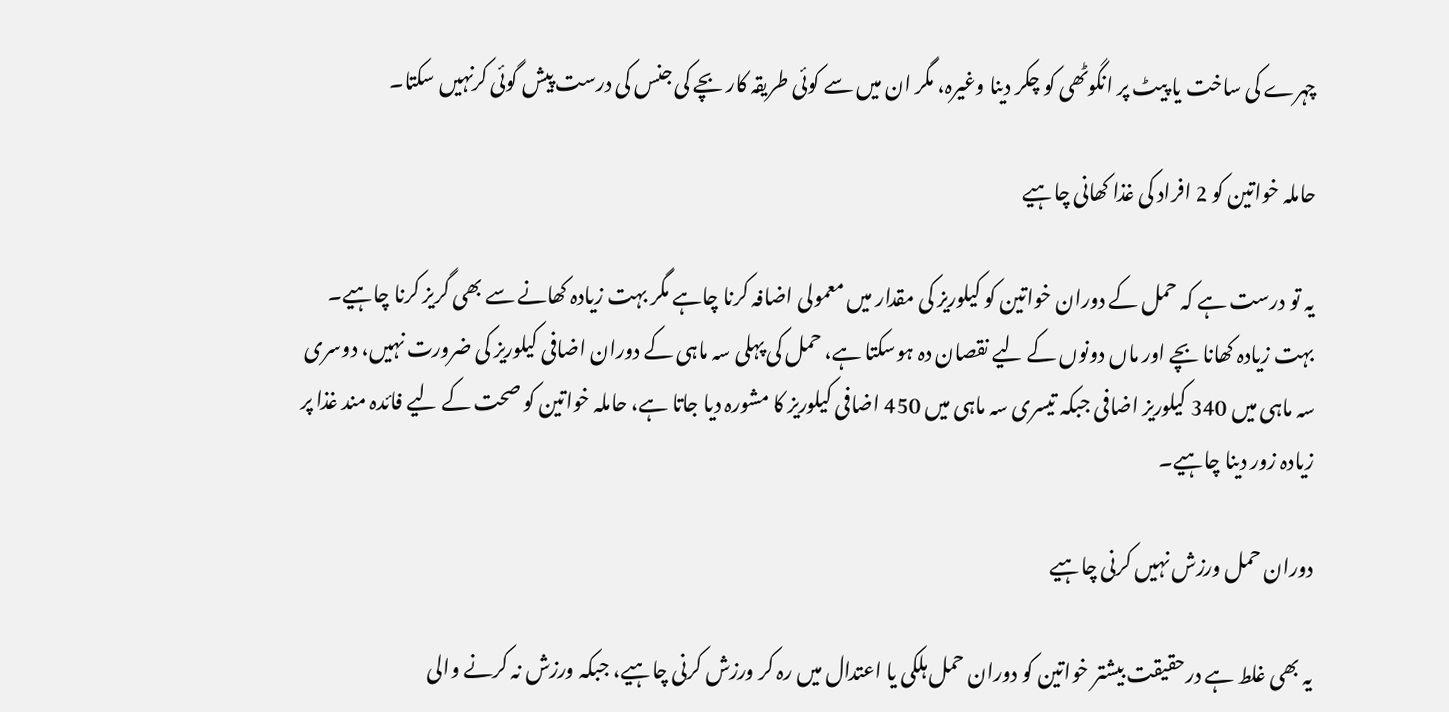چہرے کی ساخت یا پیٹ پر انگوٹھی کو چکر دینا وغیرہ، مگر ان میں سے کوئی طریقہ کار بچے کی جنس کی درست پیش گوئی کرنہیں سکتا۔

حاملہ خواتین کو 2 افراد کی غذا کھانی چاہیے

یہ تو درست ہے کہ حمل کے دوران خواتین کو کیلوریز کی مقدار میں معمولی اضافہ کرنا چاہے مگر بہت زیادہ کھانے سے بھی گریز کرنا چاہیے۔ بہت زیادہ کھانا بچے اور ماں دونوں کے لیے نقصان دہ ہوسکتا ہے، حمل کی پہلی سہ ماہی کے دوران اضافی کیلوریز کی ضرورت نہیں، دوسری سہ ماہی میں 340 کیلوریز اضافی جبکہ تیسری سہ ماہی میں 450 اضافی کیلوریز کا مشورہ دیا جاتا ہے، حاملہ خواتین کو صحت کے لیے فائدہ مند غذا پر زیادہ زور دینا چاہیے۔

دوران حمل ورزش نہیں کرنی چاہیے

یہ بھی غلط ہے درحقیقت بیشتر خواتین کو دوران حمل ہلکی یا اعتدال میں رہ کر ورزش کرنی چاہیے، جبکہ ورزش نہ کرنے والی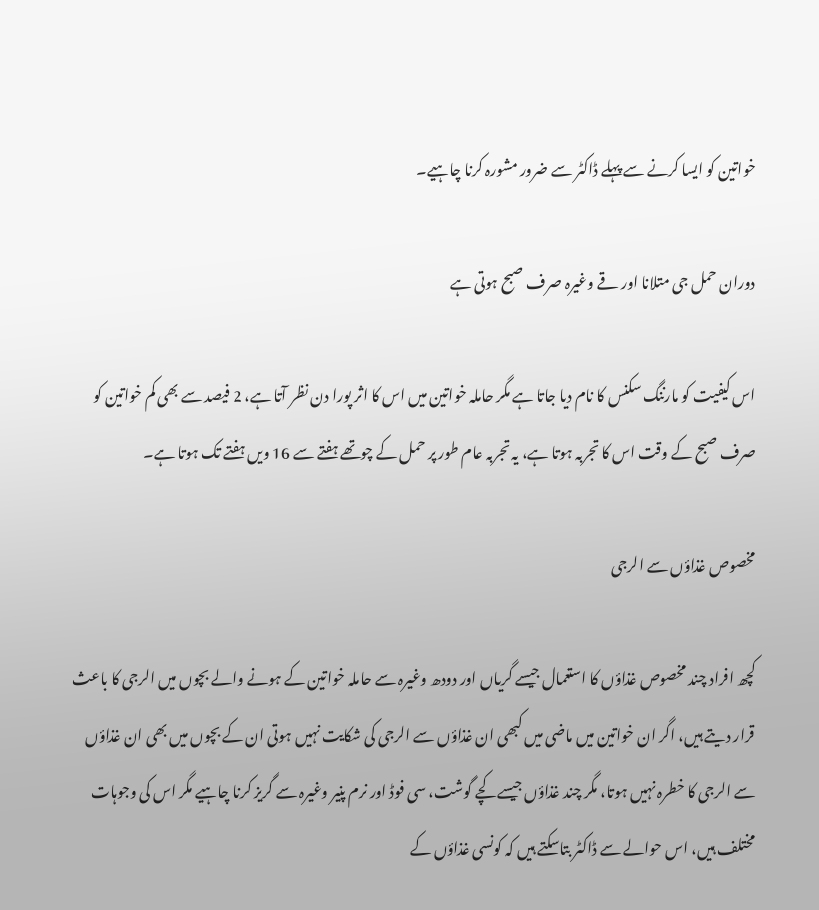خواتین کو ایسا کرنے سے پہلے ڈاکٹر سے ضرور مشورہ کرنا چاہیے۔

دوران حمل جی متلانا اور قے وغیرہ صرف صبح ہوتی ہے

اس کیفیت کو مارننگ سکنس کا نام دیا جاتا ہے مگر حاملہ خواتین میں اس کا اثر پورا دن نظر آتا ہے، 2 فیصد سے بھی کم خواتین کو صرف صبح کے وقت اس کا تجربہ ہوتا ہے، یہ تجربہ عام طور پر حمل کے چوتھے ہفتے سے 16 ویں ہفتے تک ہوتا ہے۔

مخصوص غذاؤں سے الرجی

کچھ افراد چند مخصوص غذاؤں کا استعمال جیسے گریاں اور دودھ وغیرہ سے حاملہ خواتین کے ہونے والے بچوں میں الرجی کا باعث قرار دیتے ہیں، اگر ان خواتین میں ماضی میں کبھی ان غذاؤں سے الرجی کی شکایت نہیں ہوتی ان کے بچوں میں بھی ان غذاؤں سے الرجی کا خطرہ نہیں ہوتا، مگر چند غذاؤں جیسے کچے گوشت، سی فوڈ اور نرم پنیر وغیرہ سے گریز کرنا چاہیے مگر اس کی وجوہات مختلف ہیں، اس حوالے سے ڈاکٹر بتاسکتے ہیں کہ کونسی غذاؤں کے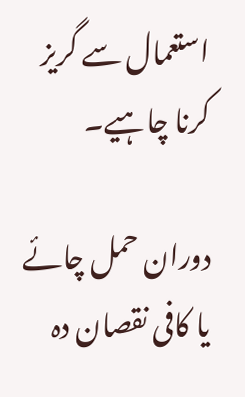استعمال سے گریز کرنا چاہیے۔

دوران حمل چائے یا کافی نقصان دہ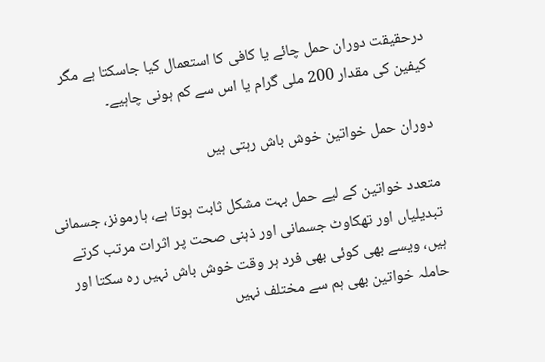درحقیقت دوران حمل چائے یا کافی کا استعمال کیا جاسکتا ہے مگر کیفین کی مقدار 200 ملی گرام یا اس سے کم ہونی چاہیے۔

دوران حمل خواتین خوش باش رہتی ہیں

متعدد خواتین کے لیے حمل بہت مشکل ثابت ہوتا ہے، ہارمونز، جسمانی تبدیلیاں اور تھکاوٹ جسمانی اور ذہنی صحت پر اثرات مرتب کرتے ہیں، ویسے بھی کوئی بھی فرد ہر وقت خوش باش نہیں رہ سکتا اور حاملہ خواتین بھی ہم سے مختلف نہیں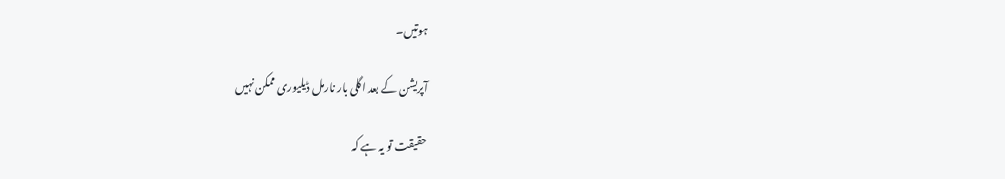ہوتیں۔

آپریشن کے بعد اگلی بار نارمل ڈیلیوری ممکن نہیں

حقیقت تو یہ ہے کہ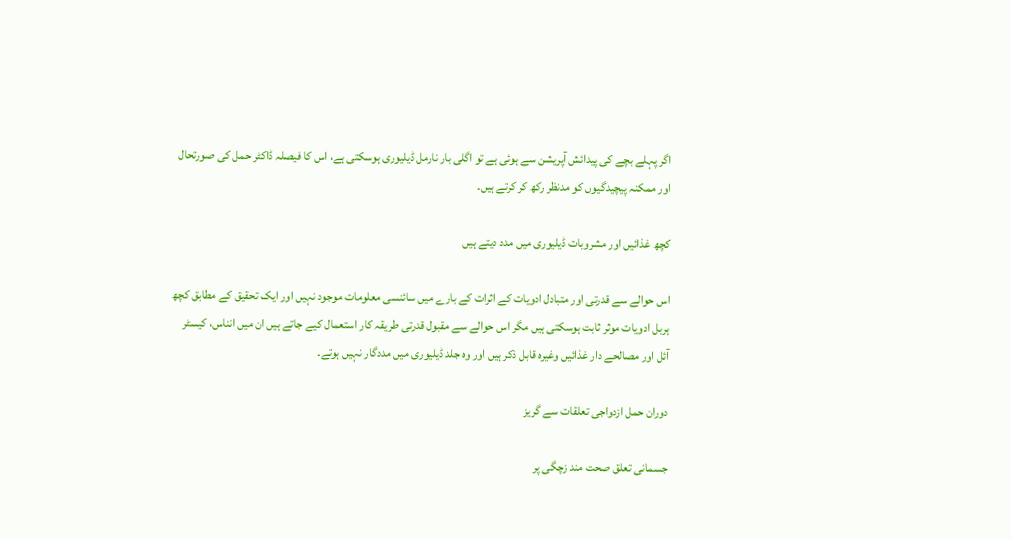اگر پہلے بچے کی پیدائش آپریشن سے ہوئی ہے تو اگلی بار نارمل ڈیلیوری ہوسکتی ہے، اس کا فیصلہ ڈاکٹر حمل کی صورتحال اور ممکنہ پیچیدگیوں کو مدنظر رکھ کر کرتے ہیں۔

کچھ غذائیں اور مشروبات ڈیلیوری میں مدد دیتے ہیں

اس حوالے سے قدرتی اور متبادل ادویات کے اثرات کے بارے میں سائنسی معلومات موجود نہیں اور ایک تحقیق کے مطابق کچھ ہربل ادویات موثر ثابت ہوسکتی ہیں مگر اس حوالے سے مقبول قدرتی طریقہ کار استعمال کیے جاتے ہیں ان میں انناس، کیسٹر آئل اور مصالحے دار غذائیں وغیرہ قابل ذکر ہیں اور وہ جلد ڈیلیوری میں مددگار نہیں ہوتے۔

دوران حمل ازدواجی تعلقات سے گریز

جسمانی تعلق صحت مند زچگی پر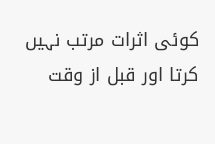کوئی اثرات مرتب نہیں کرتا اور قبل از وقت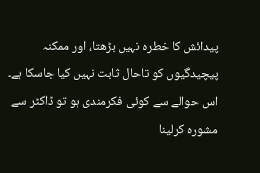پیدائش کا خطرہ نہیں بڑھتا، اور ممکنہ پیچیدگیوں کو تاحال ثابت نہیں کیا جاسکا ہے۔ اس حوالے سے کوئی فکرمندی ہو تو ڈاکٹر سے مشورہ کرلینا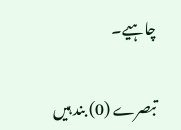چاہیے۔

تبصرے (0) بند ہیں